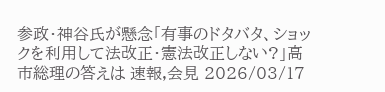参政・神谷氏が懸念「有事のドタバタ、ショックを利用して法改正・憲法改正しない?」高市総理の答えは 速報,会見 2026/03/17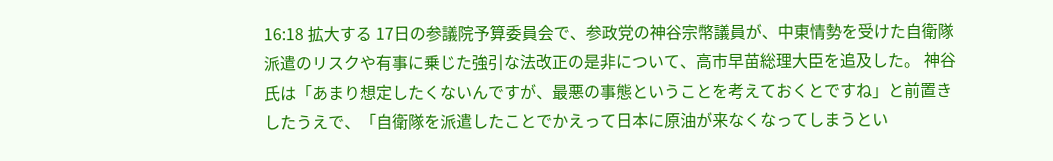16:18 拡大する 17日の参議院予算委員会で、参政党の神谷宗幣議員が、中東情勢を受けた自衛隊派遣のリスクや有事に乗じた強引な法改正の是非について、高市早苗総理大臣を追及した。 神谷氏は「あまり想定したくないんですが、最悪の事態ということを考えておくとですね」と前置きしたうえで、「自衛隊を派遣したことでかえって日本に原油が来なくなってしまうとい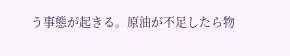う事態が起きる。原油が不足したら物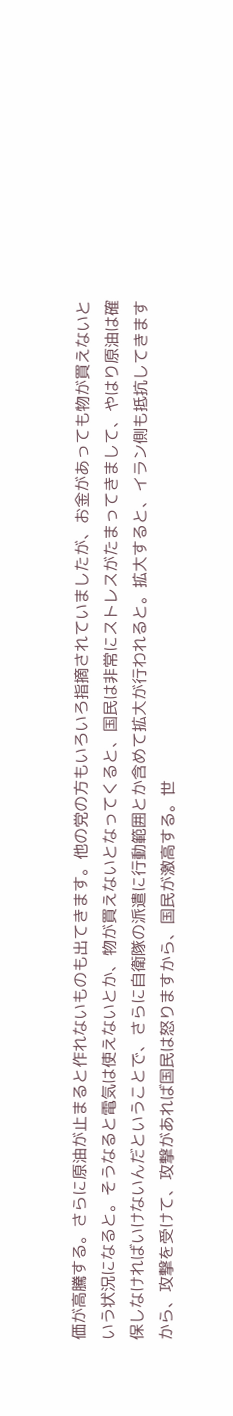価が高騰する。さらに原油が止まると作れないものも出てきます。他の党の方もいろいろ指摘されていましたが、お金があっても物が買えないという状況になると。そうなると電気は使えないとか、物が買えないとなってくると、国民は非常にストレスがたまってきまして、やはり原油は確保しなければいけないんだということで、さらに自衛隊の派遣に行動範囲とか含めて拡大が行われると。拡大すると、イラン側も抵抗してきますから、攻撃を受けて、攻撃があれば国民は怒りますから、国民が激高する。世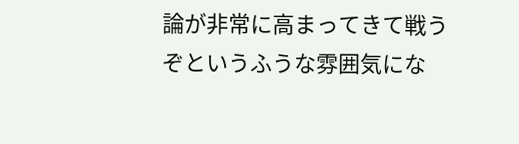論が非常に高まってきて戦うぞというふうな雰囲気にな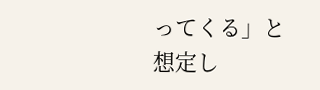ってくる」と想定し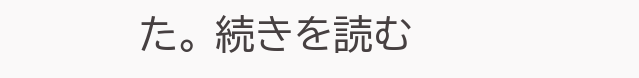た。 続きを読む